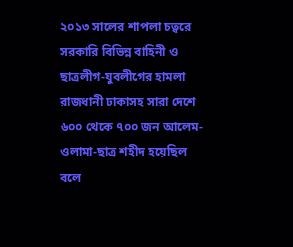২০১৩ সালের শাপলা চত্বরে সরকারি বিভিন্ন বাহিনী ও ছাত্রলীগ-যুবলীগের হামলা রাজধানী ঢাকাসহ সারা দেশে ৬০০ থেকে ৭০০ জন আলেম-ওলামা-ছাত্র শহীদ হয়েছিল বলে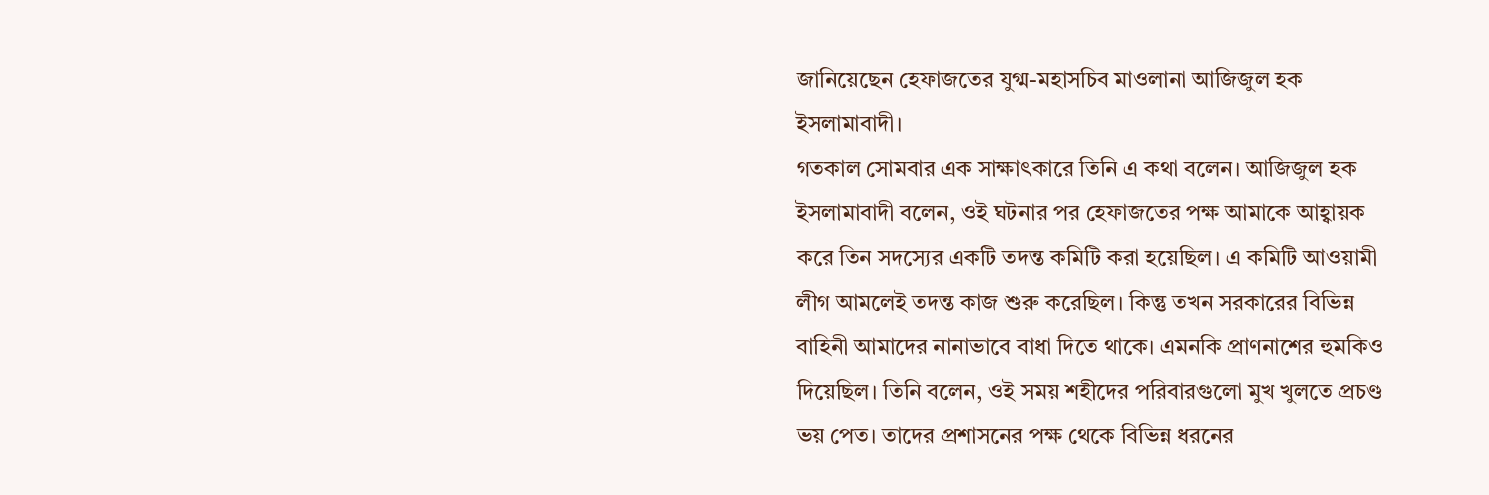জানিয়েছেন হেফাজতের যুগ্ম-মহাসচিব মাওলানা আজিজুল হক ইসলামাবাদী।
গতকাল সোমবার এক সাক্ষাৎকারে তিনি এ কথা বলেন। আজিজুল হক ইসলামাবাদী বলেন, ওই ঘটনার পর হেফাজতের পক্ষ আমাকে আহ্বায়ক করে তিন সদস্যের একটি তদন্ত কমিটি করা হয়েছিল। এ কমিটি আওয়ামী লীগ আমলেই তদন্ত কাজ শুরু করেছিল। কিন্তু তখন সরকারের বিভিন্ন বাহিনী আমাদের নানাভাবে বাধা দিতে থাকে। এমনকি প্রাণনাশের হুমকিও দিয়েছিল। তিনি বলেন, ওই সময় শহীদের পরিবারগুলো মুখ খুলতে প্রচণ্ড ভয় পেত। তাদের প্রশাসনের পক্ষ থেকে বিভিন্ন ধরনের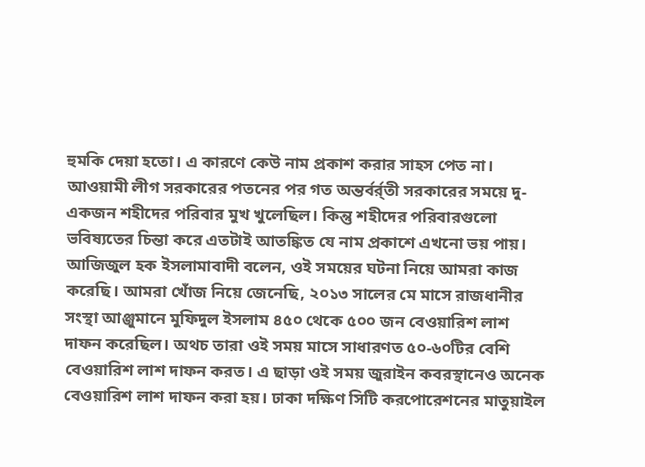হুমকি দেয়া হতো। এ কারণে কেউ নাম প্রকাশ করার সাহস পেত না। আওয়ামী লীগ সরকারের পতনের পর গত অন্তর্বর্র্তী সরকারের সময়ে দু-একজন শহীদের পরিবার মুখ খুলেছিল। কিন্তু শহীদের পরিবারগুলো ভবিষ্যতের চিন্তা করে এতটাই আতঙ্কিত যে নাম প্রকাশে এখনো ভয় পায়। আজিজুল হক ইসলামাবাদী বলেন, ওই সময়ের ঘটনা নিয়ে আমরা কাজ করেছি। আমরা খোঁজ নিয়ে জেনেছি, ২০১৩ সালের মে মাসে রাজধানীর সংস্থা আঞ্জুমানে মুফিদুল ইসলাম ৪৫০ থেকে ৫০০ জন বেওয়ারিশ লাশ দাফন করেছিল। অথচ তারা ওই সময় মাসে সাধারণত ৫০-৬০টির বেশি বেওয়ারিশ লাশ দাফন করত। এ ছাড়া ওই সময় জুরাইন কবরস্থানেও অনেক বেওয়ারিশ লাশ দাফন করা হয়। ঢাকা দক্ষিণ সিটি করপোরেশনের মাতুয়াইল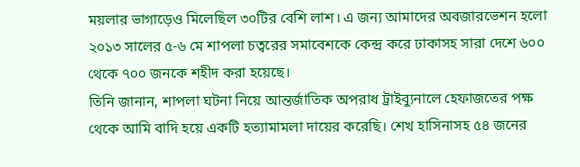ময়লার ভাগাড়েও মিলেছিল ৩০টির বেশি লাশ। এ জন্য আমাদের অবজারভেশন হলো ২০১৩ সালের ৫-৬ মে শাপলা চত্বরের সমাবেশকে কেন্দ্র করে ঢাকাসহ সারা দেশে ৬০০ থেকে ৭০০ জনকে শহীদ করা হয়েছে।
তিনি জানান, শাপলা ঘটনা নিয়ে আন্তর্জাতিক অপরাধ ট্রাইব্যুনালে হেফাজতের পক্ষ থেকে আমি বাদি হয়ে একটি হত্যামামলা দায়ের করেছি। শেখ হাসিনাসহ ৫৪ জনের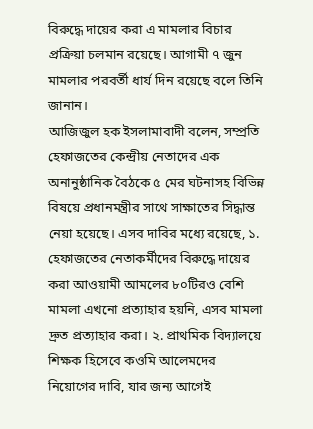বিরুদ্ধে দায়ের করা এ মামলার বিচার প্রক্রিয়া চলমান রয়েছে। আগামী ৭ জুন মামলার পরবর্তী ধার্য দিন রয়েছে বলে তিনি জানান।
আজিজুল হক ইসলামাবাদী বলেন, সম্প্রতি হেফাজতের কেন্দ্রীয় নেতাদের এক অনানুষ্ঠানিক বৈঠকে ৫ মের ঘটনাসহ বিভিন্ন বিষয়ে প্রধানমন্ত্রীর সাথে সাক্ষাতের সিদ্ধান্ত নেয়া হয়েছে। এসব দাবির মধ্যে রয়েছে, ১. হেফাজতের নেতাকর্মীদের বিরুদ্ধে দায়ের করা আওয়ামী আমলের ৮০টিরও বেশি মামলা এখনো প্রত্যাহার হয়নি, এসব মামলা দ্রুত প্রত্যাহার করা। ২. প্রাথমিক বিদ্যালয়ে শিক্ষক হিসেবে কওমি আলেমদের নিয়োগের দাবি, যার জন্য আগেই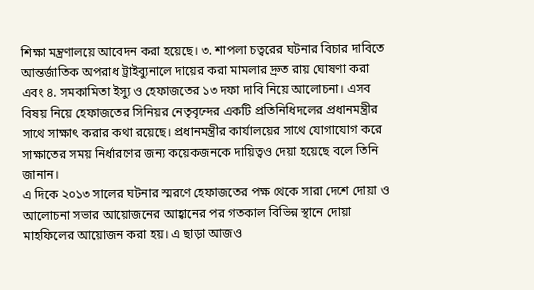শিক্ষা মন্ত্রণালয়ে আবেদন করা হয়েছে। ৩. শাপলা চত্বরের ঘটনার বিচার দাবিতে আন্তর্জাতিক অপরাধ ট্রাইব্যুনালে দায়ের করা মামলার দ্রুত রায় ঘোষণা করা এবং ৪. সমকামিতা ইস্যু ও হেফাজতের ১৩ দফা দাবি নিয়ে আলোচনা। এসব বিষয় নিয়ে হেফাজতের সিনিয়র নেতৃবৃন্দের একটি প্রতিনিধিদলের প্রধানমন্ত্রীর সাথে সাক্ষাৎ করার কথা রয়েছে। প্রধানমন্ত্রীর কার্যালয়ের সাথে যোগাযোগ করে সাক্ষাতের সময় নির্ধারণের জন্য কয়েকজনকে দায়িত্বও দেয়া হয়েছে বলে তিনি জানান।
এ দিকে ২০১৩ সালের ঘটনার স্মরণে হেফাজতের পক্ষ থেকে সারা দেশে দোয়া ও আলোচনা সভার আয়োজনের আহ্বানের পর গতকাল বিভিন্ন স্থানে দোয়া মাহফিলের আয়োজন করা হয়। এ ছাড়া আজও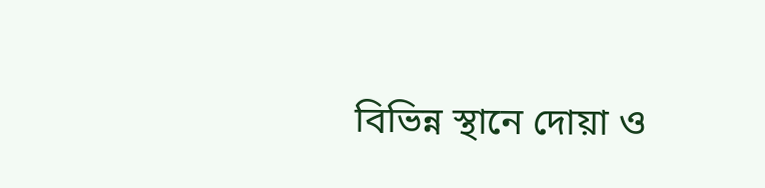বিভিন্ন স্থানে দোয়া ও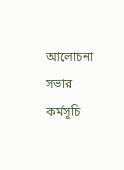আলোচনা সভার কর্মসূচি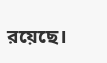রয়েছে।